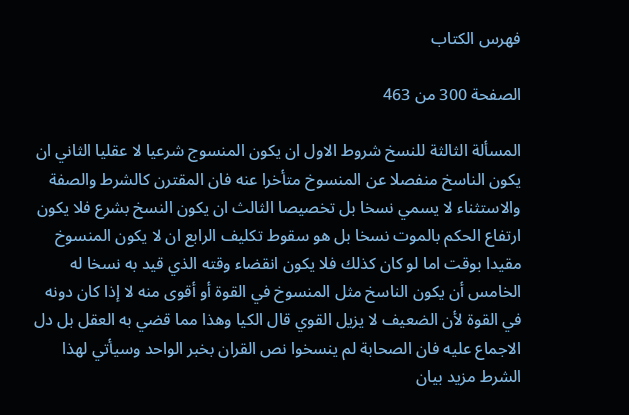فهرس الكتاب

الصفحة 300 من 463

المسألة الثالثة للنسخ شروط الاول ان يكون المنسوج شرعيا لا عقليا الثاني ان يكون الناسخ منفصلا عن المنسوخ متأخرا عنه فان المقترن كالشرط والصفة والاستثناء لا يسمي نسخا بل تخصيصا الثالث ان يكون النسخ بشرع فلا يكون ارتفاع الحكم بالموت نسخا بل هو سقوط تكليف الرابع ان لا يكون المنسوخ مقيدا بوقت اما لو كان كذلك فلا يكون انقضاء وقته الذي قيد به نسخا له الخامس أن يكون الناسخ مثل المنسوخ في القوة أو أقوى منه لا إذا كان دونه في القوة لأن الضعيف لا يزيل القوي قال الكيا وهذا مما قضي به العقل بل دل الاجماع عليه فان الصحابة لم ينسخوا نص القران بخبر الواحد وسيأتي لهذا الشرط مزيد بيان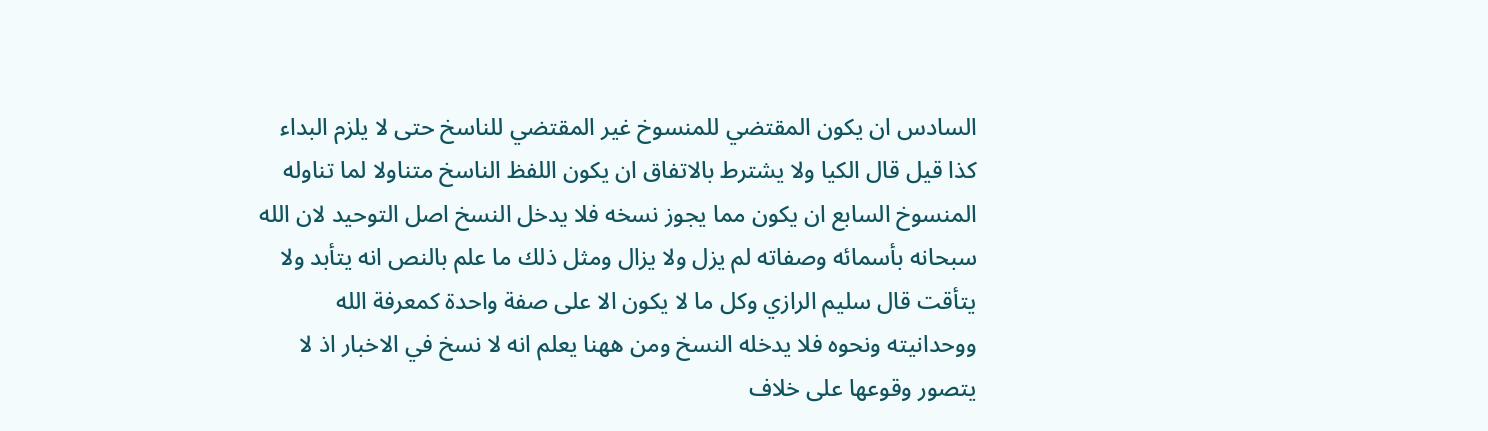السادس ان يكون المقتضي للمنسوخ غير المقتضي للناسخ حتى لا يلزم البداء كذا قيل قال الكيا ولا يشترط بالاتفاق ان يكون اللفظ الناسخ متناولا لما تناوله المنسوخ السابع ان يكون مما يجوز نسخه فلا يدخل النسخ اصل التوحيد لان الله سبحانه بأسمائه وصفاته لم يزل ولا يزال ومثل ذلك ما علم بالنص انه يتأبد ولا يتأقت قال سليم الرازي وكل ما لا يكون الا على صفة واحدة كمعرفة الله ووحدانيته ونحوه فلا يدخله النسخ ومن ههنا يعلم انه لا نسخ في الاخبار اذ لا يتصور وقوعها على خلاف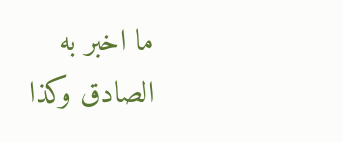ما اخبر به الصادق وكذا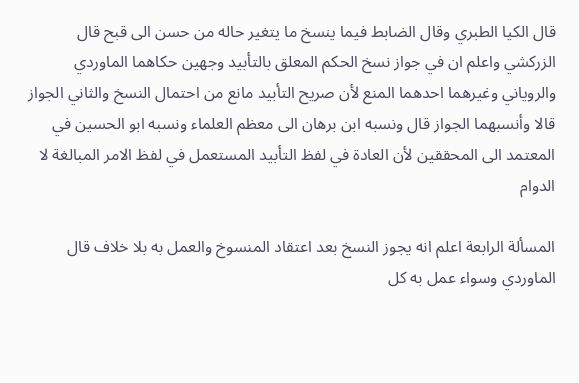قال الكيا الطبري وقال الضابط فيما ينسخ ما يتغير حاله من حسن الى قبح قال الزركشي واعلم ان في جواز نسخ الحكم المعلق بالتأبيد وجهين حكاهما الماوردي والروياني وغيرهما احدهما المنع لأن صريح التأبيد مانع من احتمال النسخ والثاني الجواز قالا وأنسبهما الجواز قال ونسبه ابن برهان الى معظم العلماء ونسبه ابو الحسين في المعتمد الى المحققين لأن العادة في لفظ التأبيد المستعمل في لفظ الامر المبالغة لا الدوام

المسألة الرابعة اعلم انه يجوز النسخ بعد اعتقاد المنسوخ والعمل به بلا خلاف قال الماوردي وسواء عمل به كل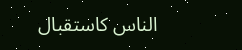الناس كاستقبال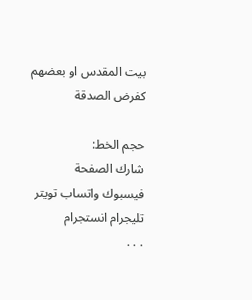بيت المقدس او بعضهم كفرض الصدقة

حجم الخط:
شارك الصفحة
فيسبوك واتساب تويتر تليجرام انستجرام
. . .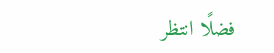فضلًا انتظر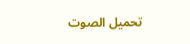تحميل الصوت